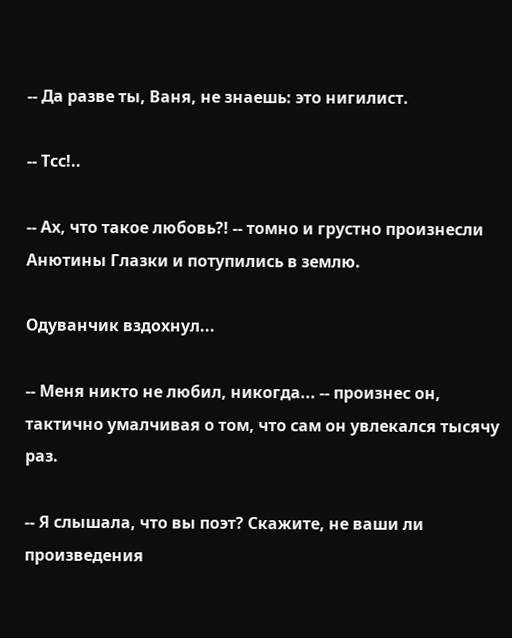-- Да разве ты, Ваня, не знаешь: это нигилист.

-- Тсс!..

-- Ах, что такое любовь?! -- томно и грустно произнесли Анютины Глазки и потупились в землю.

Одуванчик вздохнул...

-- Меня никто не любил, никогда... -- произнес он, тактично умалчивая о том, что сам он увлекался тысячу раз.

-- Я слышала, что вы поэт? Скажите, не ваши ли произведения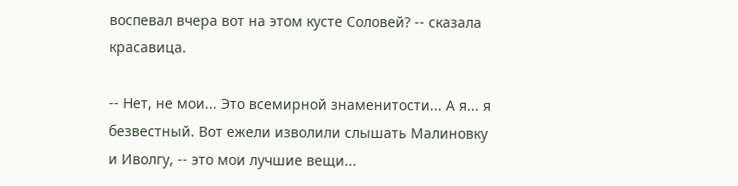воспевал вчера вот на этом кусте Соловей? -- сказала красавица.

-- Нет, не мои... Это всемирной знаменитости... А я... я безвестный. Вот ежели изволили слышать Малиновку и Иволгу, -- это мои лучшие вещи...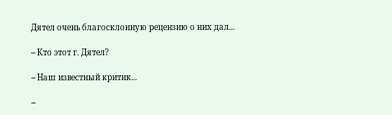Дятел очень благосклонную рецензию о них дал...

-- Кто этот г. Дятел?

-- Наш известный критик...

--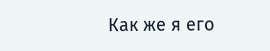Как же я его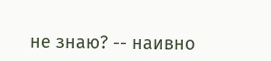не знаю? -- наивно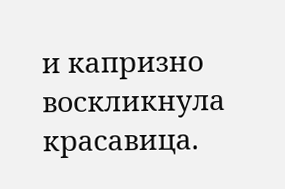и капризно воскликнула красавица.